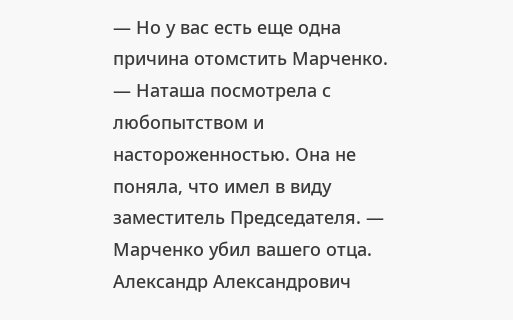— Но у вас есть еще одна причина отомстить Марченко. — Наташа посмотрела с любопытством и настороженностью. Она не поняла, что имел в виду заместитель Председателя. — Марченко убил вашего отца. Александр Александрович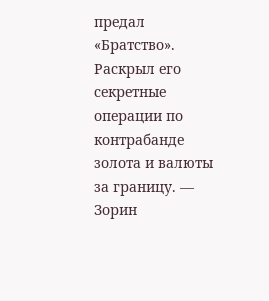предал «Братство». Раскрыл его секретные операции по контрабанде золота и валюты за границу. — Зорин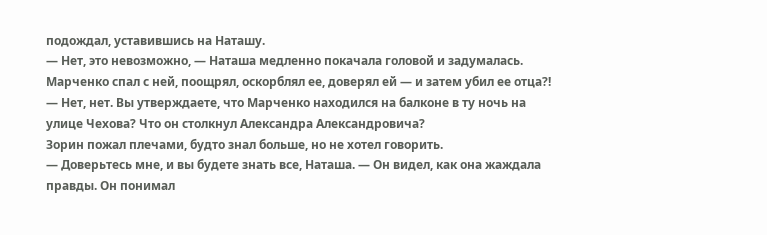подождал, уставившись на Наташу.
— Нет, это невозможно, — Наташа медленно покачала головой и задумалась. Марченко спал с ней, поощрял, оскорблял ее, доверял ей — и затем убил ее отца?! — Нет, нет. Вы утверждаете, что Марченко находился на балконе в ту ночь на улице Чехова? Что он столкнул Александра Александровича?
Зорин пожал плечами, будто знал больше, но не хотел говорить.
— Доверьтесь мне, и вы будете знать все, Наташа. — Он видел, как она жаждала правды. Он понимал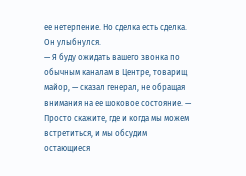ее нетерпение. Но сделка есть сделка. Он улыбнулся.
— Я буду ожидать вашего звонка по обычным каналам в Центре, товарищ майор, — сказал генерал, не обращая внимания на ее шоковое состояние. — Просто скажите, где и когда мы можем встретиться, и мы обсудим остающиеся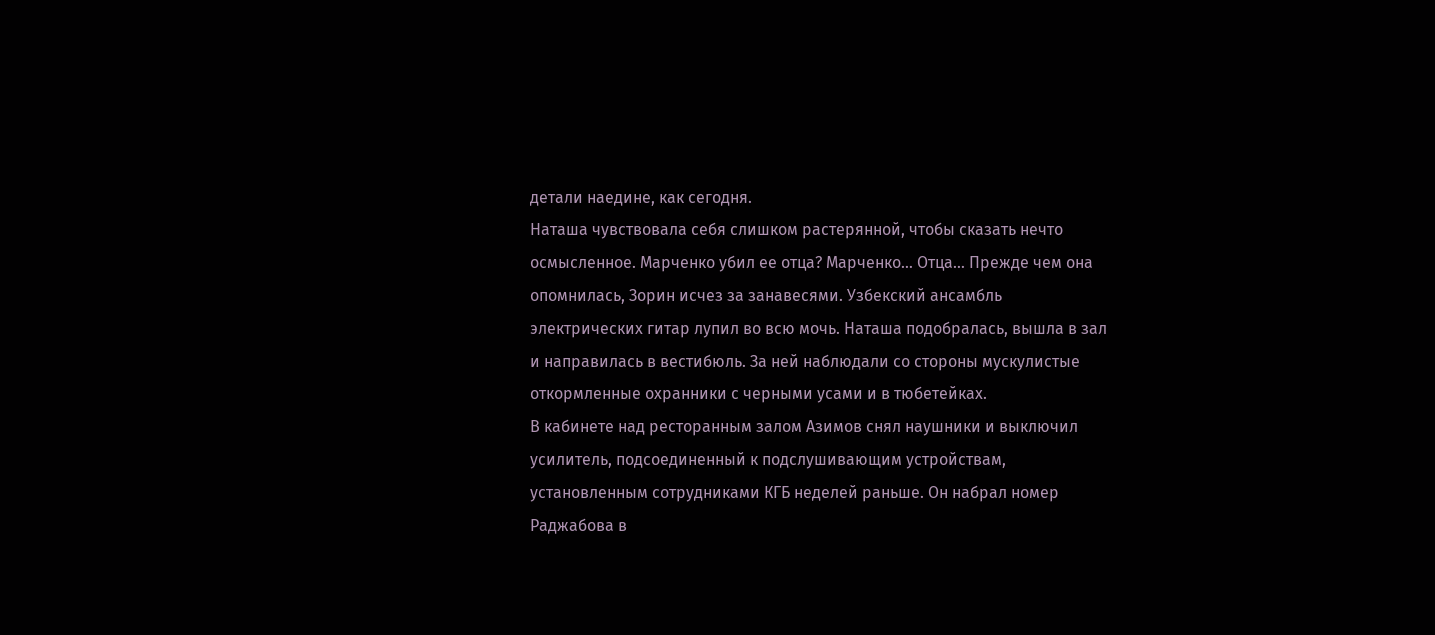детали наедине, как сегодня.
Наташа чувствовала себя слишком растерянной, чтобы сказать нечто осмысленное. Марченко убил ее отца? Марченко… Отца… Прежде чем она опомнилась, Зорин исчез за занавесями. Узбекский ансамбль электрических гитар лупил во всю мочь. Наташа подобралась, вышла в зал и направилась в вестибюль. За ней наблюдали со стороны мускулистые откормленные охранники с черными усами и в тюбетейках.
В кабинете над ресторанным залом Азимов снял наушники и выключил усилитель, подсоединенный к подслушивающим устройствам, установленным сотрудниками КГБ неделей раньше. Он набрал номер Раджабова в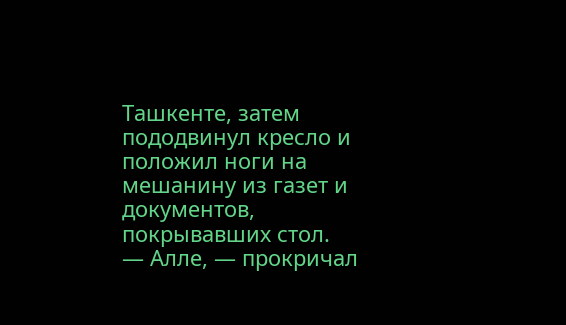Ташкенте, затем пододвинул кресло и положил ноги на мешанину из газет и документов, покрывавших стол.
— Алле, — прокричал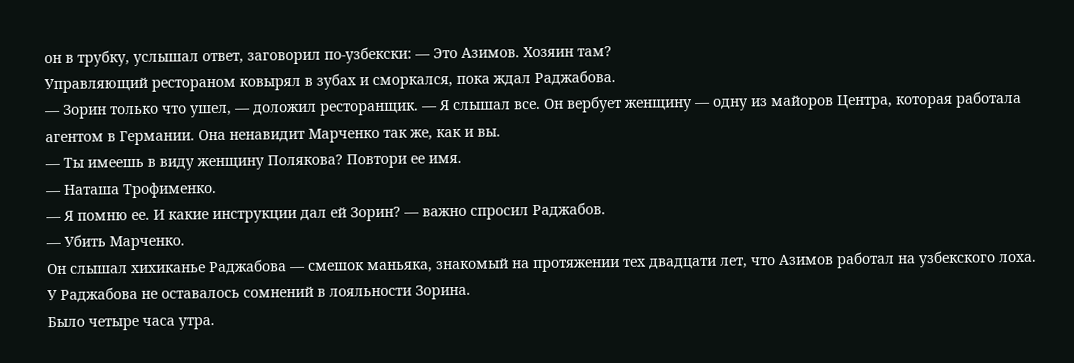он в трубку, услышал ответ, заговорил по-узбекски: — Это Азимов. Хозяин там?
Управляющий рестораном ковырял в зубах и сморкался, пока ждал Раджабова.
— Зорин только что ушел, — доложил ресторанщик. — Я слышал все. Он вербует женщину — одну из майоров Центра, которая работала агентом в Германии. Она ненавидит Марченко так же, как и вы.
— Ты имеешь в виду женщину Полякова? Повтори ее имя.
— Наташа Трофименко.
— Я помню ее. И какие инструкции дал ей Зорин? — важно спросил Раджабов.
— Убить Марченко.
Он слышал хихиканье Раджабова — смешок маньяка, знакомый на протяжении тех двадцати лет, что Азимов работал на узбекского лоха.
У Раджабова не оставалось сомнений в лояльности Зорина.
Было четыре часа утра.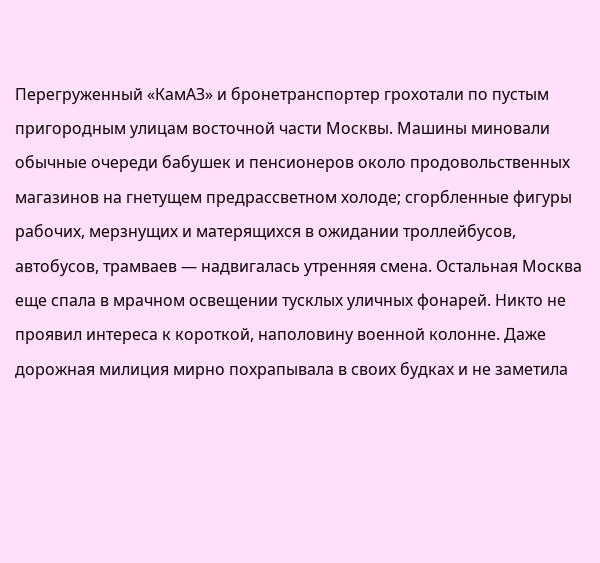Перегруженный «КамАЗ» и бронетранспортер грохотали по пустым пригородным улицам восточной части Москвы. Машины миновали обычные очереди бабушек и пенсионеров около продовольственных магазинов на гнетущем предрассветном холоде; сгорбленные фигуры рабочих, мерзнущих и матерящихся в ожидании троллейбусов, автобусов, трамваев — надвигалась утренняя смена. Остальная Москва еще спала в мрачном освещении тусклых уличных фонарей. Никто не проявил интереса к короткой, наполовину военной колонне. Даже дорожная милиция мирно похрапывала в своих будках и не заметила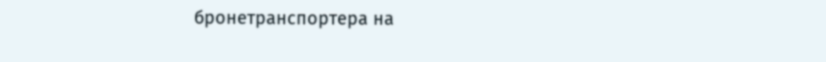бронетранспортера на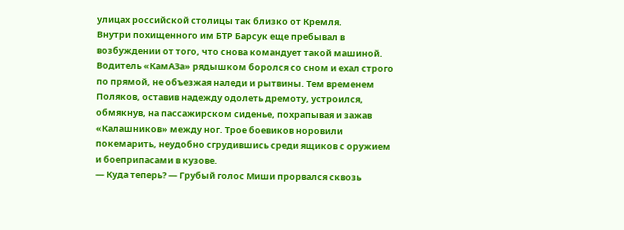улицах российской столицы так близко от Кремля.
Внутри похищенного им БТР Барсук еще пребывал в возбуждении от того, что снова командует такой машиной. Водитель «КамАЗа» рядышком боролся со сном и ехал строго по прямой, не объезжая наледи и рытвины. Тем временем Поляков, оставив надежду одолеть дремоту, устроился, обмякнув, на пассажирском сиденье, похрапывая и зажав «Калашников» между ног. Трое боевиков норовили покемарить, неудобно сгрудившись среди ящиков с оружием и боеприпасами в кузове.
— Куда теперь? — Грубый голос Миши прорвался сквозь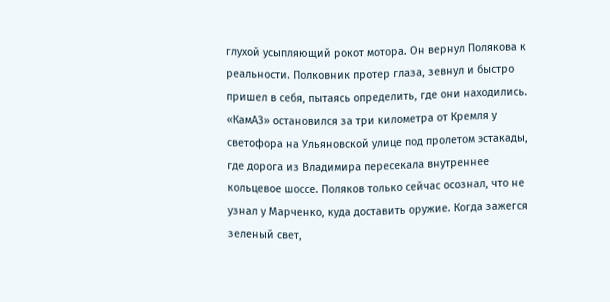глухой усыпляющий рокот мотора. Он вернул Полякова к реальности. Полковник протер глаза, зевнул и быстро пришел в себя, пытаясь определить, где они находились. «КамАЗ» остановился за три километра от Кремля у светофора на Ульяновской улице под пролетом эстакады, где дорога из Владимира пересекала внутреннее кольцевое шоссе. Поляков только сейчас осознал, что не узнал у Марченко, куда доставить оружие. Когда зажегся зеленый свет,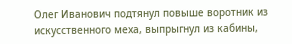Олег Иванович подтянул повыше воротник из искусственного меха, выпрыгнул из кабины,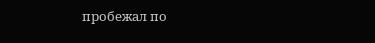пробежал по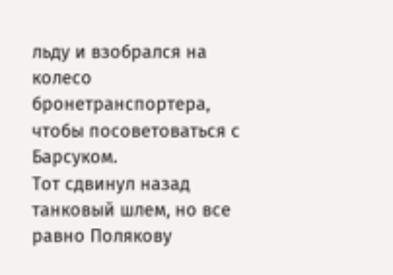льду и взобрался на колесо бронетранспортера, чтобы посоветоваться с Барсуком.
Тот сдвинул назад танковый шлем, но все равно Полякову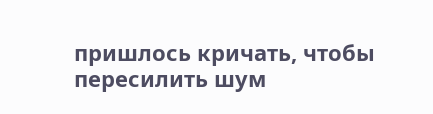пришлось кричать, чтобы пересилить шум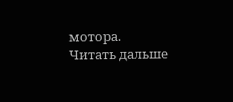мотора.
Читать дальше